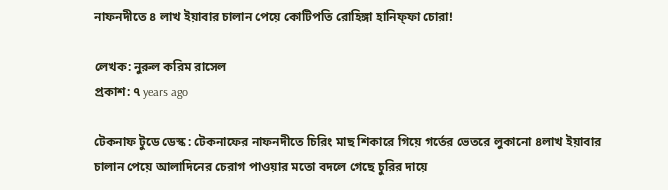নাফনদীতে ৪ লাখ ইয়াবার চালান পেয়ে কোটিপতি রোহিঙ্গা হানিফ্ফা চোরা!

লেখক: নুরুল করিম রাসেল
প্রকাশ: ৭ years ago

টেকনাফ টুডে ডেস্ক : টেকনাফের নাফনদীতে চিরিং মাছ শিকারে গিয়ে গর্তের ভেতরে লুকানো ৪লাখ ইয়াবার চালান পেয়ে আলাদিনের চেরাগ পাওয়ার মতো বদলে গেছে চুরির দায়ে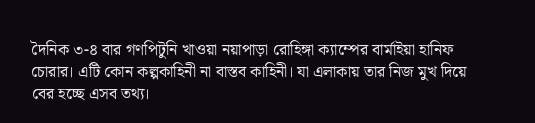দৈনিক ৩-৪ বার গণপিটুনি খাওয়া নয়াপাড়া রোহিঙ্গা ক্যাম্পের বার্মাইয়া হানিফ চোরার। এটি কোন কল্পকাহিনী না বাস্তব কাহিনী। যা এলাকায় তার নিজ মুখ দিয়ে বের হচ্ছে এসব তথ্য।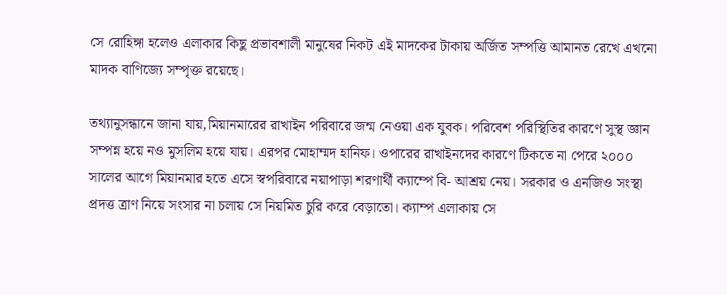সে রোহিঙ্গা হলেও এলাকার কিছু প্রভাবশালী মানুষের নিকট এই মাদকের টাকায় অর্জিত সম্পত্তি আমানত রেখে এখনো মাদক বাণিজ্যে সম্পৃক্ত রয়েছে।

তথ্যানুসন্ধানে জানা যায়,মিয়ানমারের রাখাইন পরিবারে জন্ম নেওয়া এক যুবক। পরিবেশ পরিস্থিতির কারণে সুস্থ জ্ঞান সম্পন্ন হয়ে নও মুসলিম হয়ে যায়। এরপর মোহাম্মদ হানিফ। ওপারের রাখাইনদের কারণে টিকতে না পেরে ২০০০ সালের আগে মিয়ানমার হতে এসে স্বপরিবারে নয়াপাড়া শরণার্থী ক্যাম্পে বি- আশ্রয় নেয়। সরকার ও এনজিও সংস্থা প্রদত্ত ত্রাণ নিয়ে সংসার না চলায় সে নিয়মিত চুরি করে বেড়াতো। ক্যাম্প এলাকায় সে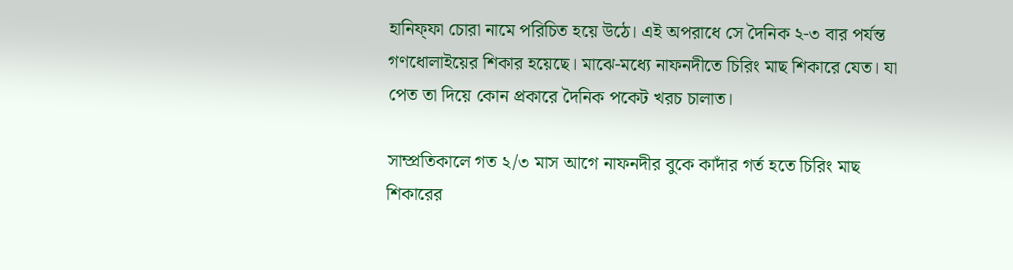হানিফ্ফা চোরা নামে পরিচিত হয়ে উঠে। এই অপরাধে সে দৈনিক ২-৩ বার পর্যন্ত গণধোলাইয়ের শিকার হয়েছে। মাঝে-মধ্যে নাফনদীতে চিরিং মাছ শিকারে যেত। যা পেত তা দিয়ে কোন প্রকারে দৈনিক পকেট খরচ চালাত।

সাম্প্রতিকালে গত ২/৩ মাস আগে নাফনদীর বুকে কাদাঁর গর্ত হতে চিরিং মাছ শিকারের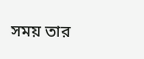সময় তার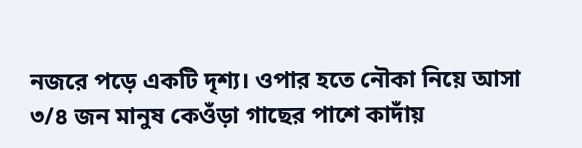নজরে পড়ে একটি দৃশ্য। ওপার হতে নৌকা নিয়ে আসা ৩/৪ জন মানুষ কেওঁড়া গাছের পাশে কাদাঁয়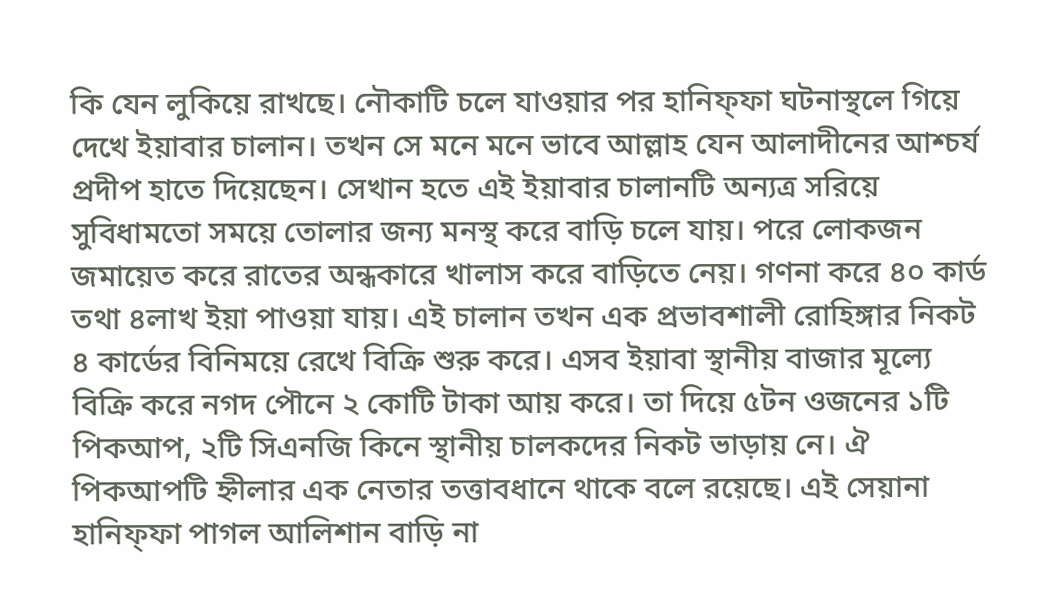কি যেন লুকিয়ে রাখছে। নৌকাটি চলে যাওয়ার পর হানিফ্ফা ঘটনাস্থলে গিয়ে দেখে ইয়াবার চালান। তখন সে মনে মনে ভাবে আল্লাহ যেন আলাদীনের আশ্চর্য প্রদীপ হাতে দিয়েছেন। সেখান হতে এই ইয়াবার চালানটি অন্যত্র সরিয়ে সুবিধামতো সময়ে তোলার জন্য মনস্থ করে বাড়ি চলে যায়। পরে লোকজন জমায়েত করে রাতের অন্ধকারে খালাস করে বাড়িতে নেয়। গণনা করে ৪০ কার্ড তথা ৪লাখ ইয়া পাওয়া যায়। এই চালান তখন এক প্রভাবশালী রোহিঙ্গার নিকট ৪ কার্ডের বিনিময়ে রেখে বিক্রি শুরু করে। এসব ইয়াবা স্থানীয় বাজার মূল্যে বিক্রি করে নগদ পৌনে ২ কোটি টাকা আয় করে। তা দিয়ে ৫টন ওজনের ১টি পিকআপ, ২টি সিএনজি কিনে স্থানীয় চালকদের নিকট ভাড়ায় নে। ঐ পিকআপটি হ্নীলার এক নেতার তত্তাবধানে থাকে বলে রয়েছে। এই সেয়ানা হানিফ্ফা পাগল আলিশান বাড়ি না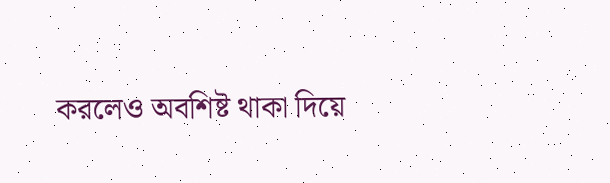করলেও অবশিষ্ট থাকা দিয়ে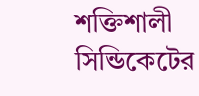শক্তিশালী সিন্ডিকেটের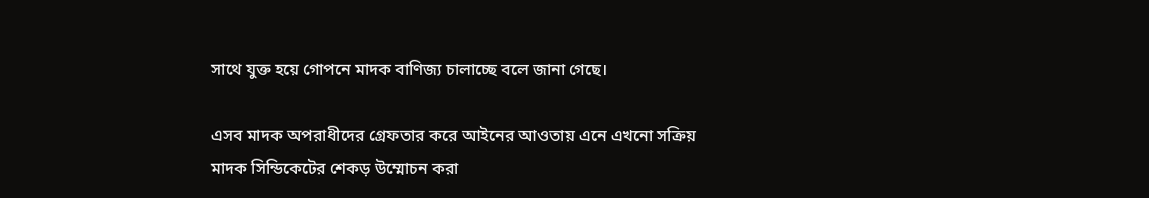সাথে যুক্ত হয়ে গোপনে মাদক বাণিজ্য চালাচ্ছে বলে জানা গেছে।

এসব মাদক অপরাধীদের গ্রেফতার করে আইনের আওতায় এনে এখনো সক্রিয় মাদক সিন্ডিকেটের শেকড় উম্মোচন করা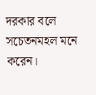দরকার বলে সচেতনমহল মনে করেন।